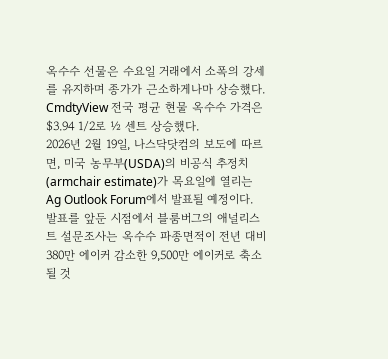옥수수 선물은 수요일 거래에서 소폭의 강세를 유지하며 종가가 근소하게나마 상승했다. CmdtyView 전국 평균 현물 옥수수 가격은 $3.94 1/2로 ½ 센트 상승했다.
2026년 2월 19일, 나스닥닷컴의 보도에 따르면, 미국 농무부(USDA)의 비공식 추정치(armchair estimate)가 목요일에 열리는 Ag Outlook Forum에서 발표될 예정이다. 발표를 앞둔 시점에서 블룸버그의 애널리스트 설문조사는 옥수수 파종면적이 전년 대비 380만 에이커 감소한 9,500만 에이커로 축소될 것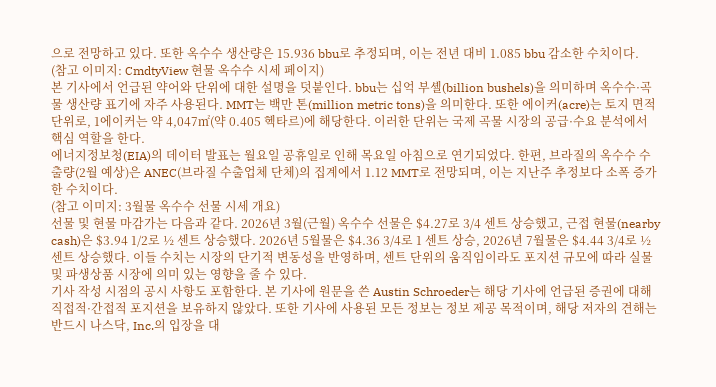으로 전망하고 있다. 또한 옥수수 생산량은 15.936 bbu로 추정되며, 이는 전년 대비 1.085 bbu 감소한 수치이다.
(참고 이미지: CmdtyView 현물 옥수수 시세 페이지)
본 기사에서 언급된 약어와 단위에 대한 설명을 덧붙인다. bbu는 십억 부셸(billion bushels)을 의미하며 옥수수·곡물 생산량 표기에 자주 사용된다. MMT는 백만 톤(million metric tons)을 의미한다. 또한 에이커(acre)는 토지 면적 단위로, 1에이커는 약 4,047㎡(약 0.405 헥타르)에 해당한다. 이러한 단위는 국제 곡물 시장의 공급·수요 분석에서 핵심 역할을 한다.
에너지정보청(EIA)의 데이터 발표는 월요일 공휴일로 인해 목요일 아침으로 연기되었다. 한편, 브라질의 옥수수 수출량(2월 예상)은 ANEC(브라질 수출업체 단체)의 집계에서 1.12 MMT로 전망되며, 이는 지난주 추정보다 소폭 증가한 수치이다.
(참고 이미지: 3월물 옥수수 선물 시세 개요)
선물 및 현물 마감가는 다음과 같다. 2026년 3월(근월) 옥수수 선물은 $4.27로 3/4 센트 상승했고, 근접 현물(nearby cash)은 $3.94 1/2로 ½ 센트 상승했다. 2026년 5월물은 $4.36 3/4로 1 센트 상승, 2026년 7월물은 $4.44 3/4로 ½ 센트 상승했다. 이들 수치는 시장의 단기적 변동성을 반영하며, 센트 단위의 움직임이라도 포지션 규모에 따라 실물 및 파생상품 시장에 의미 있는 영향을 줄 수 있다.
기사 작성 시점의 공시 사항도 포함한다. 본 기사에 원문을 쓴 Austin Schroeder는 해당 기사에 언급된 증권에 대해 직접적·간접적 포지션을 보유하지 않았다. 또한 기사에 사용된 모든 정보는 정보 제공 목적이며, 해당 저자의 견해는 반드시 나스닥, Inc.의 입장을 대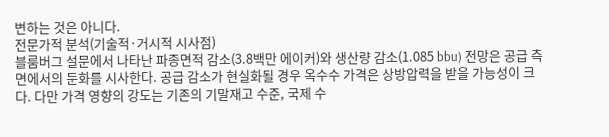변하는 것은 아니다.
전문가적 분석(기술적·거시적 시사점)
블룸버그 설문에서 나타난 파종면적 감소(3.8백만 에이커)와 생산량 감소(1.085 bbu) 전망은 공급 측면에서의 둔화를 시사한다. 공급 감소가 현실화될 경우 옥수수 가격은 상방압력을 받을 가능성이 크다. 다만 가격 영향의 강도는 기존의 기말재고 수준, 국제 수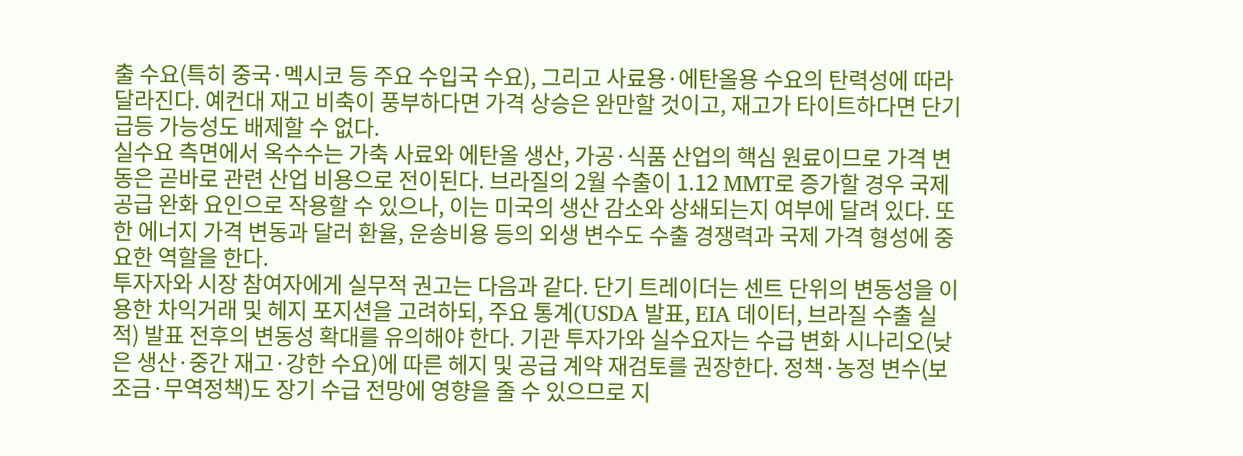출 수요(특히 중국·멕시코 등 주요 수입국 수요), 그리고 사료용·에탄올용 수요의 탄력성에 따라 달라진다. 예컨대 재고 비축이 풍부하다면 가격 상승은 완만할 것이고, 재고가 타이트하다면 단기 급등 가능성도 배제할 수 없다.
실수요 측면에서 옥수수는 가축 사료와 에탄올 생산, 가공·식품 산업의 핵심 원료이므로 가격 변동은 곧바로 관련 산업 비용으로 전이된다. 브라질의 2월 수출이 1.12 MMT로 증가할 경우 국제 공급 완화 요인으로 작용할 수 있으나, 이는 미국의 생산 감소와 상쇄되는지 여부에 달려 있다. 또한 에너지 가격 변동과 달러 환율, 운송비용 등의 외생 변수도 수출 경쟁력과 국제 가격 형성에 중요한 역할을 한다.
투자자와 시장 참여자에게 실무적 권고는 다음과 같다. 단기 트레이더는 센트 단위의 변동성을 이용한 차익거래 및 헤지 포지션을 고려하되, 주요 통계(USDA 발표, EIA 데이터, 브라질 수출 실적) 발표 전후의 변동성 확대를 유의해야 한다. 기관 투자가와 실수요자는 수급 변화 시나리오(낮은 생산·중간 재고·강한 수요)에 따른 헤지 및 공급 계약 재검토를 권장한다. 정책·농정 변수(보조금·무역정책)도 장기 수급 전망에 영향을 줄 수 있으므로 지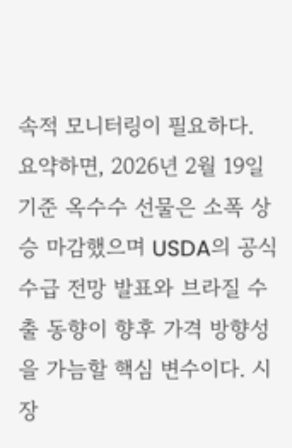속적 모니터링이 필요하다.
요약하면, 2026년 2월 19일 기준 옥수수 선물은 소폭 상승 마감했으며 USDA의 공식 수급 전망 발표와 브라질 수출 동향이 향후 가격 방향성을 가늠할 핵심 변수이다. 시장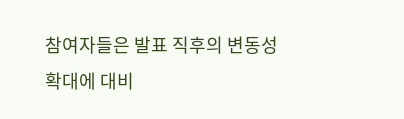참여자들은 발표 직후의 변동성 확대에 대비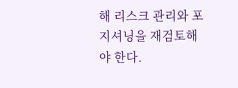해 리스크 관리와 포지셔닝을 재검토해야 한다.